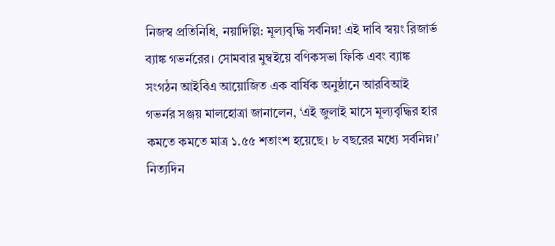নিজস্ব প্রতিনিধি, নয়াদিল্লি: মূল্যবৃদ্ধি সর্বনিম্ন! এই দাবি স্বয়ং রিজার্ভ ব্যাঙ্ক গভর্নরের। সোমবার মুম্বইয়ে বণিকসভা ফিকি এবং ব্যাঙ্ক সংগঠন আইবিএ আয়োজিত এক বার্ষিক অনুষ্ঠানে আরবিআই গভর্নর সঞ্জয় মালহোত্রা জানালেন, ‘এই জুলাই মাসে মূল্যবৃদ্ধির হার কমতে কমতে মাত্র ১.৫৫ শতাংশ হয়েছে। ৮ বছরের মধ্যে সর্বনিম্ন।’ নিত্যদিন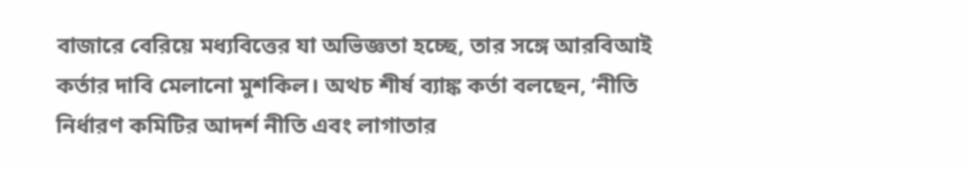বাজারে বেরিয়ে মধ্যবিত্তের যা অভিজ্ঞতা হচ্ছে, তার সঙ্গে আরবিআই কর্তার দাবি মেলানো মুশকিল। অথচ শীর্ষ ব্যাঙ্ক কর্তা বলছেন, ‘নীতি নির্ধারণ কমিটির আদর্শ নীতি এবং লাগাতার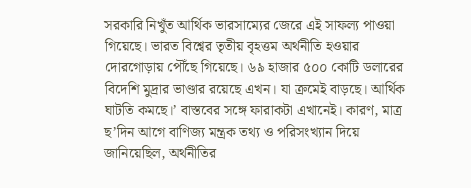সরকারি নিখুঁত আর্থিক ভারসাম্যের জেরে এই সাফল্য পাওয়া গিয়েছে। ভারত বিশ্বের তৃতীয় বৃহত্তম অর্থনীতি হওয়ার দোরগোড়ায় পৌঁছে গিয়েছে। ৬৯ হাজার ৫০০ কোটি ডলারের বিদেশি মুদ্রার ভাণ্ডার রয়েছে এখন। যা ক্রমেই বাড়ছে। আর্থিক ঘাটতি কমছে।’ বাস্তবের সঙ্গে ফারাকটা এখানেই। কারণ, মাত্র ছ’দিন আগে বাণিজ্য মন্ত্রক তথ্য ও পরিসংখ্যান দিয়ে জানিয়েছিল, অর্থনীতির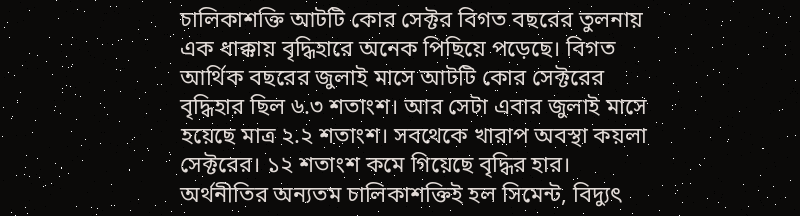চালিকাশক্তি আটটি কোর সেক্টর বিগত বছরের তুলনায় এক ধাক্কায় বৃদ্ধিহারে অনেক পিছিয়ে পড়েছে। বিগত আর্থিক বছরের জুলাই মাসে আটটি কোর সেক্টরের বৃদ্ধিহার ছিল ৬.৩ শতাংশ। আর সেটা এবার জুলাই মাসে হয়েছে মাত্র ২.২ শতাংশ। সবথেকে খারাপ অবস্থা কয়লা সেক্টরের। ১২ শতাংশ কমে গিয়েছে বৃদ্ধির হার। অর্থনীতির অন্যতম চালিকাশক্তিই হল সিমেন্ট, বিদ্যুৎ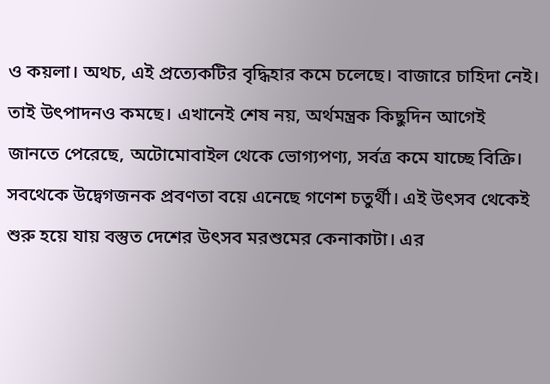ও কয়লা। অথচ, এই প্রত্যেকটির বৃদ্ধিহার কমে চলেছে। বাজারে চাহিদা নেই। তাই উৎপাদনও কমছে। এখানেই শেষ নয়, অর্থমন্ত্রক কিছুদিন আগেই জানতে পেরেছে, অটোমোবাইল থেকে ভোগ্যপণ্য, সর্বত্র কমে যাচ্ছে বিক্রি। সবথেকে উদ্বেগজনক প্রবণতা বয়ে এনেছে গণেশ চতুর্থী। এই উৎসব থেকেই শুরু হয়ে যায় বস্তুত দেশের উৎসব মরশুমের কেনাকাটা। এর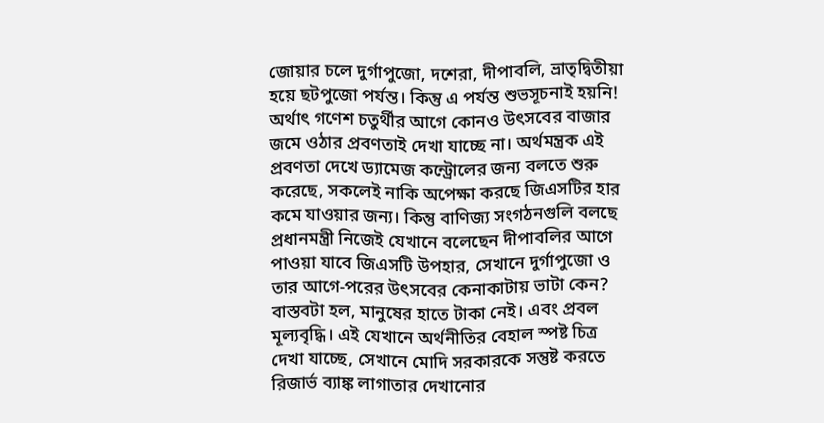জোয়ার চলে দুর্গাপুজো, দশেরা, দীপাবলি, ভ্রাতৃদ্বিতীয়া হয়ে ছটপুজো পর্যন্ত। কিন্তু এ পর্যন্ত শুভসূচনাই হয়নি! অর্থাৎ গণেশ চতুর্থীর আগে কোনও উৎসবের বাজার জমে ওঠার প্রবণতাই দেখা যাচ্ছে না। অর্থমন্ত্রক এই প্রবণতা দেখে ড্যামেজ কন্ট্রোলের জন্য বলতে শুরু করেছে, সকলেই নাকি অপেক্ষা করছে জিএসটির হার কমে যাওয়ার জন্য। কিন্তু বাণিজ্য সংগঠনগুলি বলছে প্রধানমন্ত্রী নিজেই যেখানে বলেছেন দীপাবলির আগে পাওয়া যাবে জিএসটি উপহার, সেখানে দুর্গাপুজো ও তার আগে-পরের উৎসবের কেনাকাটায় ভাটা কেন? বাস্তবটা হল, মানুষের হাতে টাকা নেই। এবং প্রবল মূল্যবৃদ্ধি। এই যেখানে অর্থনীতির বেহাল স্পষ্ট চিত্র দেখা যাচ্ছে, সেখানে মোদি সরকারকে সন্তুষ্ট করতে রিজার্ভ ব্যাঙ্ক লাগাতার দেখানোর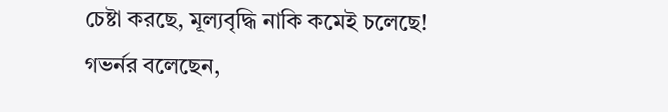চেষ্টা করছে, মূল্যবৃদ্ধি নাকি কমেই চলেছে!
গভর্নর বলেছেন,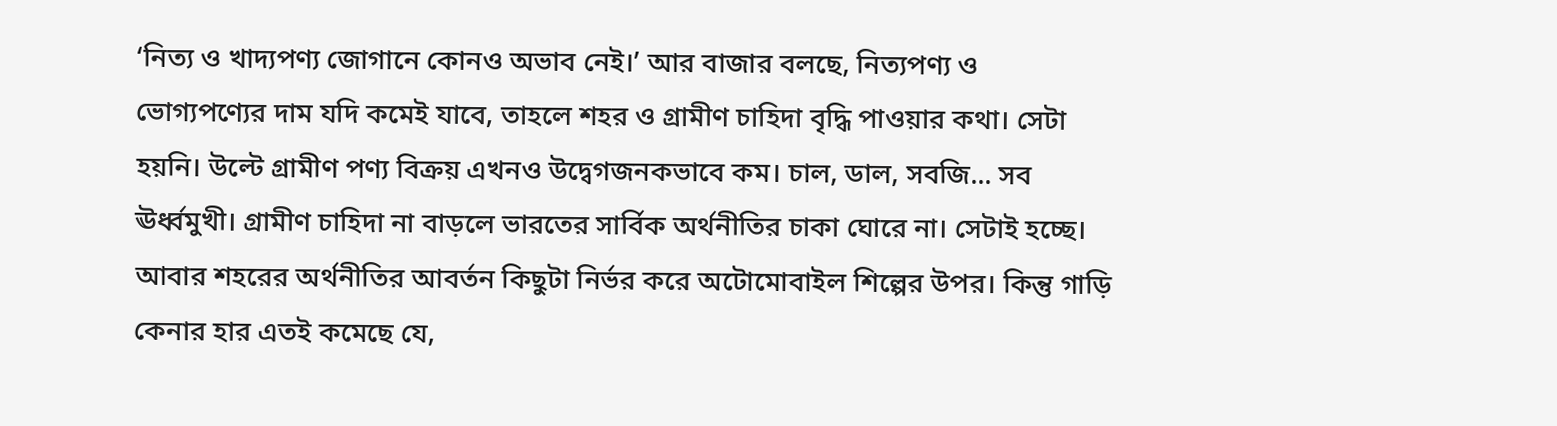‘নিত্য ও খাদ্যপণ্য জোগানে কোনও অভাব নেই।’ আর বাজার বলছে, নিত্যপণ্য ও ভোগ্যপণ্যের দাম যদি কমেই যাবে, তাহলে শহর ও গ্রামীণ চাহিদা বৃদ্ধি পাওয়ার কথা। সেটা হয়নি। উল্টে গ্রামীণ পণ্য বিক্রয় এখনও উদ্বেগজনকভাবে কম। চাল, ডাল, সবজি... সব ঊর্ধ্বমুখী। গ্রামীণ চাহিদা না বাড়লে ভারতের সার্বিক অর্থনীতির চাকা ঘোরে না। সেটাই হচ্ছে। আবার শহরের অর্থনীতির আবর্তন কিছুটা নির্ভর করে অটোমোবাইল শিল্পের উপর। কিন্তু গাড়ি কেনার হার এতই কমেছে যে,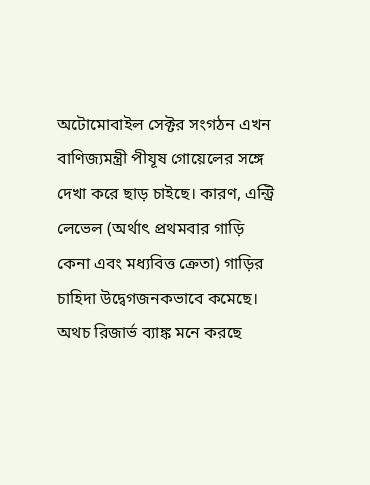অটোমোবাইল সেক্টর সংগঠন এখন বাণিজ্যমন্ত্রী পীযূষ গোয়েলের সঙ্গে দেখা করে ছাড় চাইছে। কারণ, এন্ট্রি লেভেল (অর্থাৎ প্রথমবার গাড়ি কেনা এবং মধ্যবিত্ত ক্রেতা) গাড়ির চাহিদা উদ্বেগজনকভাবে কমেছে। অথচ রিজার্ভ ব্যাঙ্ক মনে করছে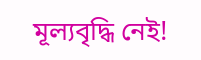মূল্যবৃদ্ধি নেই!